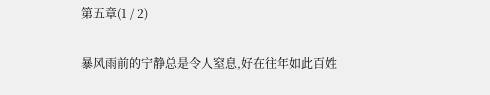第五章(1 / 2)

暴风雨前的宁静总是令人窒息,好在往年如此百姓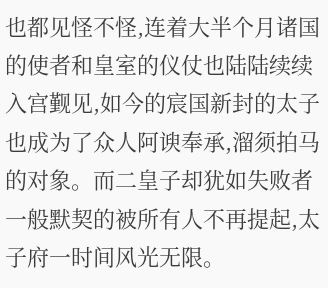也都见怪不怪,连着大半个月诸国的使者和皇室的仪仗也陆陆续续入宫觐见,如今的宸国新封的太子也成为了众人阿谀奉承,溜须拍马的对象。而二皇子却犹如失败者一般默契的被所有人不再提起,太子府一时间风光无限。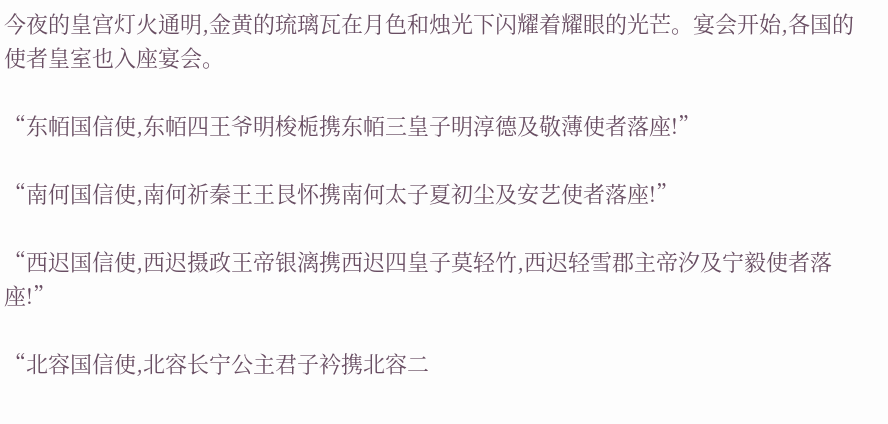今夜的皇宫灯火通明,金黄的琉璃瓦在月色和烛光下闪耀着耀眼的光芒。宴会开始,各国的使者皇室也入座宴会。

“东帞国信使,东帞四王爷明梭栀携东帞三皇子明淳德及敬薄使者落座!”

“南何国信使,南何祈秦王王艮怀携南何太子夏初尘及安艺使者落座!”

“西迟国信使,西迟摄政王帝银漓携西迟四皇子莫轻竹,西迟轻雪郡主帝汐及宁毅使者落座!”

“北容国信使,北容长宁公主君子衿携北容二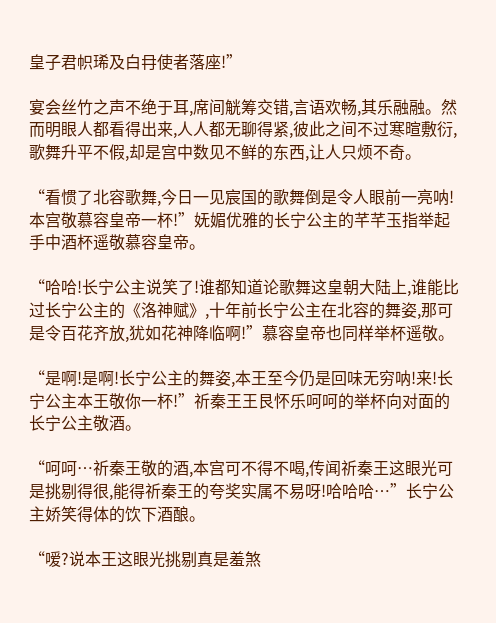皇子君帜琋及白冄使者落座!”

宴会丝竹之声不绝于耳,席间觥筹交错,言语欢畅,其乐融融。然而明眼人都看得出来,人人都无聊得紧,彼此之间不过寒暄敷衍,歌舞升平不假,却是宫中数见不鲜的东西,让人只烦不奇。

“看惯了北容歌舞,今日一见宸国的歌舞倒是令人眼前一亮呐!本宫敬慕容皇帝一杯!”妩媚优雅的长宁公主的芊芊玉指举起手中酒杯遥敬慕容皇帝。

“哈哈!长宁公主说笑了!谁都知道论歌舞这皇朝大陆上,谁能比过长宁公主的《洛神赋》,十年前长宁公主在北容的舞姿,那可是令百花齐放,犹如花神降临啊!”慕容皇帝也同样举杯遥敬。

“是啊!是啊!长宁公主的舞姿,本王至今仍是回味无穷呐!来!长宁公主本王敬你一杯!”祈秦王王艮怀乐呵呵的举杯向对面的长宁公主敬酒。

“呵呵…祈秦王敬的酒,本宫可不得不喝,传闻祈秦王这眼光可是挑剔得很,能得祈秦王的夸奖实属不易呀!哈哈哈…”长宁公主娇笑得体的饮下酒酿。

“嗳?说本王这眼光挑剔真是羞煞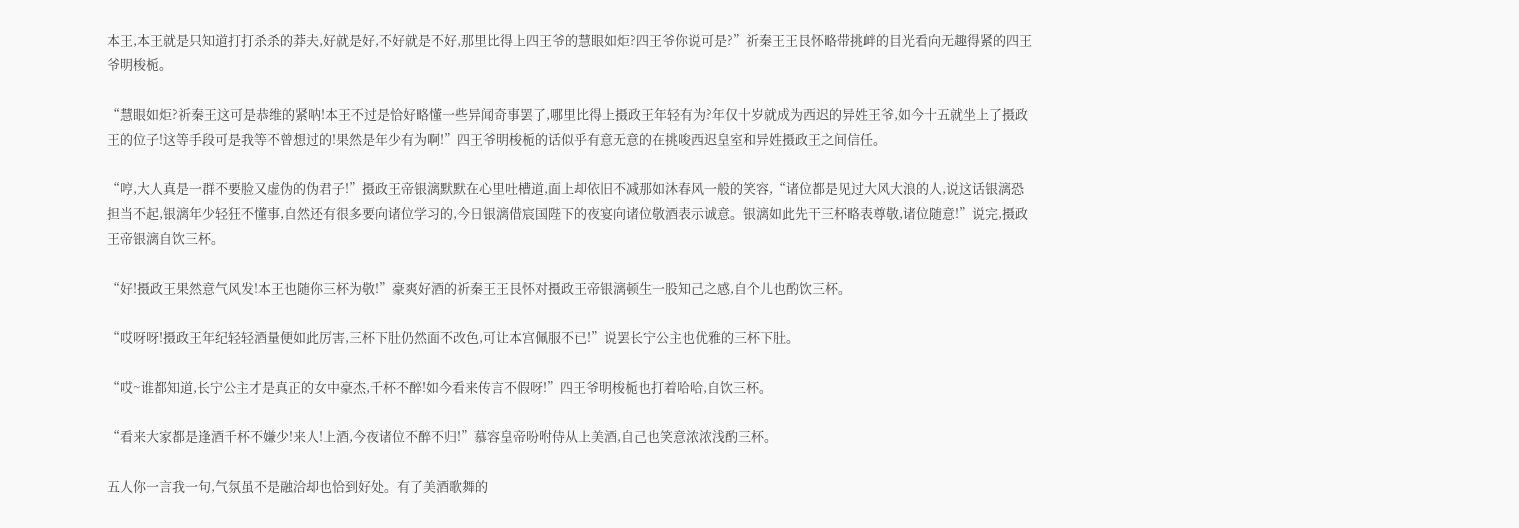本王,本王就是只知道打打杀杀的莽夫,好就是好,不好就是不好,那里比得上四王爷的慧眼如炬?四王爷你说可是?”祈秦王王艮怀略带挑衅的目光看向无趣得紧的四王爷明梭栀。

“慧眼如炬?祈秦王这可是恭维的紧呐!本王不过是恰好略懂一些异闻奇事罢了,哪里比得上摄政王年轻有为?年仅十岁就成为西迟的异姓王爷,如今十五就坐上了摄政王的位子!这等手段可是我等不曾想过的!果然是年少有为啊!”四王爷明梭栀的话似乎有意无意的在挑唆西迟皇室和异姓摄政王之间信任。

“哼,大人真是一群不要脸又虚伪的伪君子!”摄政王帝银漓默默在心里吐槽道,面上却依旧不减那如沐春风一般的笑容,“诸位都是见过大风大浪的人,说这话银漓恐担当不起,银漓年少轻狂不懂事,自然还有很多要向诸位学习的,今日银漓借宸国陛下的夜宴向诸位敬酒表示诚意。银漓如此先干三杯略表尊敬,诸位随意!”说完,摄政王帝银漓自饮三杯。

“好!摄政王果然意气风发!本王也随你三杯为敬!”豪爽好酒的祈秦王王艮怀对摄政王帝银漓顿生一股知己之感,自个儿也酌饮三杯。

“哎呀呀!摄政王年纪轻轻酒量便如此厉害,三杯下肚仍然面不改色,可让本宫佩服不已!”说罢长宁公主也优雅的三杯下肚。

“哎~谁都知道,长宁公主才是真正的女中豪杰,千杯不醉!如今看来传言不假呀!”四王爷明梭栀也打着哈哈,自饮三杯。

“看来大家都是逢酒千杯不嫌少!来人!上酒,今夜诸位不醉不归!”慕容皇帝吩咐侍从上美酒,自己也笑意浓浓浅酌三杯。

五人你一言我一句,气氛虽不是融洽却也恰到好处。有了美酒歌舞的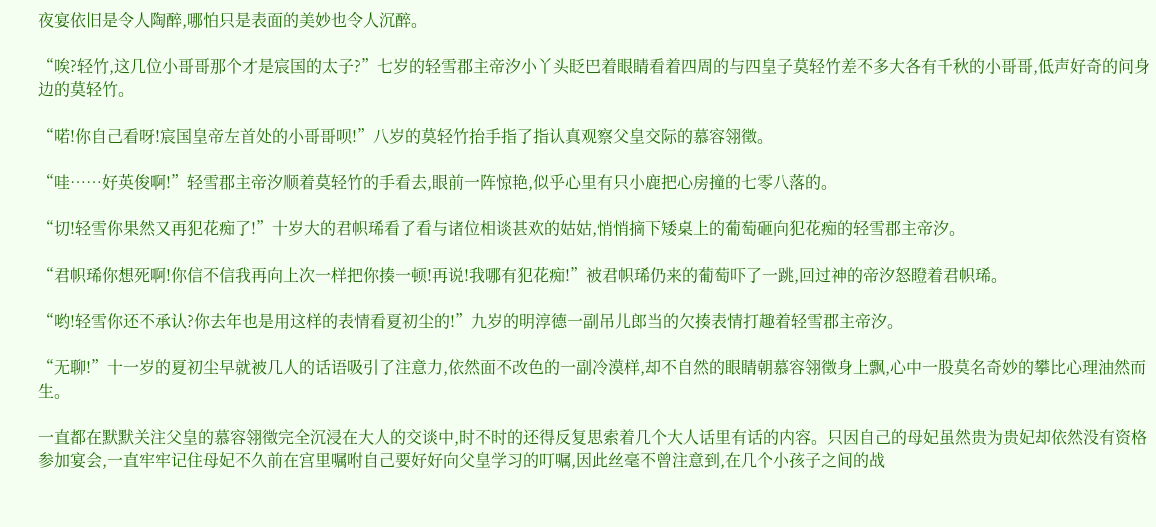夜宴依旧是令人陶醉,哪怕只是表面的美妙也令人沉醉。

“唉?轻竹,这几位小哥哥那个才是宸国的太子?”七岁的轻雪郡主帝汐小丫头眨巴着眼睛看着四周的与四皇子莫轻竹差不多大各有千秋的小哥哥,低声好奇的问身边的莫轻竹。

“喏!你自己看呀!宸国皇帝左首处的小哥哥呗!”八岁的莫轻竹抬手指了指认真观察父皇交际的慕容翎徵。

“哇……好英俊啊!”轻雪郡主帝汐顺着莫轻竹的手看去,眼前一阵惊艳,似乎心里有只小鹿把心房撞的七零八落的。

“切!轻雪你果然又再犯花痴了!”十岁大的君帜琋看了看与诸位相谈甚欢的姑姑,悄悄摘下矮桌上的葡萄砸向犯花痴的轻雪郡主帝汐。

“君帜琋你想死啊!你信不信我再向上次一样把你揍一顿!再说!我哪有犯花痴!”被君帜琋仍来的葡萄吓了一跳,回过神的帝汐怒瞪着君帜琋。

“哟!轻雪你还不承认?你去年也是用这样的表情看夏初尘的!”九岁的明淳德一副吊儿郎当的欠揍表情打趣着轻雪郡主帝汐。

“无聊!”十一岁的夏初尘早就被几人的话语吸引了注意力,依然面不改色的一副冷漠样,却不自然的眼睛朝慕容翎徵身上飘,心中一股莫名奇妙的攀比心理油然而生。

一直都在默默关注父皇的慕容翎徵完全沉浸在大人的交谈中,时不时的还得反复思索着几个大人话里有话的内容。只因自己的母妃虽然贵为贵妃却依然没有资格参加宴会,一直牢牢记住母妃不久前在宫里嘱咐自己要好好向父皇学习的叮嘱,因此丝毫不曾注意到,在几个小孩子之间的战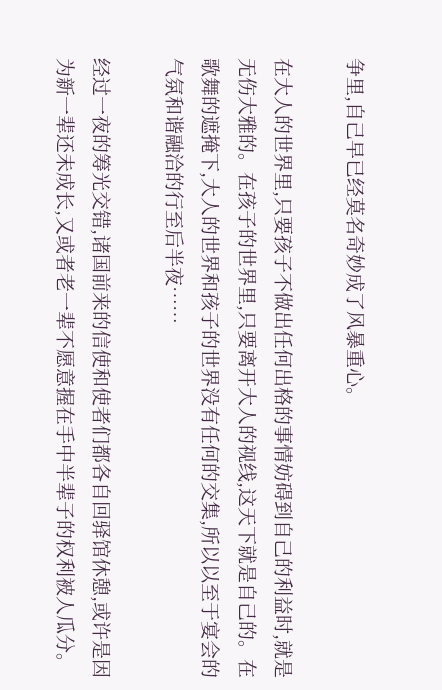争里,自己早已经莫名奇妙成了风暴重心。

在大人的世界里,只要孩子不做出任何出格的事情妨碍到自己的利益时,就是无伤大雅的。在孩子的世界里,只要离开大人的视线,这天下就是自己的。在歌舞的遮掩下,大人的世界和孩子的世界没有任何的交集,所以以至于宴会的气氛和谐融洽的行至后半夜……

经过一夜的筹光交错,诸国前来的信使和使者们都各自回驿馆休憩,或许是因为新一辈还未成长,又或者老一辈不愿意握在手中半辈子的权利被人瓜分。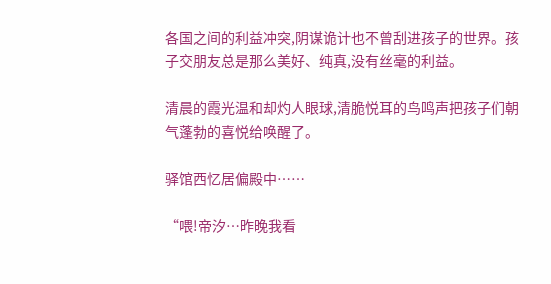各国之间的利益冲突,阴谋诡计也不曾刮进孩子的世界。孩子交朋友总是那么美好、纯真,没有丝毫的利益。

清晨的霞光温和却灼人眼球,清脆悦耳的鸟鸣声把孩子们朝气蓬勃的喜悦给唤醒了。

驿馆西忆居偏殿中……

“喂!帝汐…昨晚我看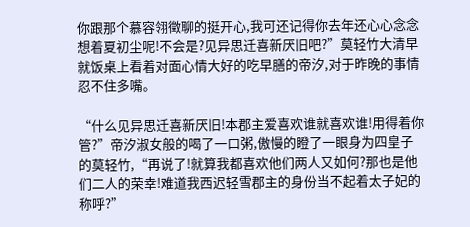你跟那个慕容翎徵聊的挺开心,我可还记得你去年还心心念念想着夏初尘呢!不会是?见异思迁喜新厌旧吧?”莫轻竹大清早就饭桌上看着对面心情大好的吃早膳的帝汐,对于昨晚的事情忍不住多嘴。

“什么见异思迁喜新厌旧!本郡主爱喜欢谁就喜欢谁!用得着你管?”帝汐淑女般的喝了一口粥,傲慢的瞪了一眼身为四皇子的莫轻竹,“再说了!就算我都喜欢他们两人又如何?那也是他们二人的荣幸!难道我西迟轻雪郡主的身份当不起着太子妃的称呼?”